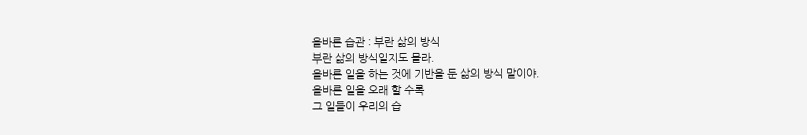올바른 습관 : 부란 삶의 방식
부란 삶의 방식일지도 몰라.
올바른 일을 하는 것에 기반을 둔 삶의 방식 말이야.
올바른 일을 오래 할 수록
그 일들이 우리의 습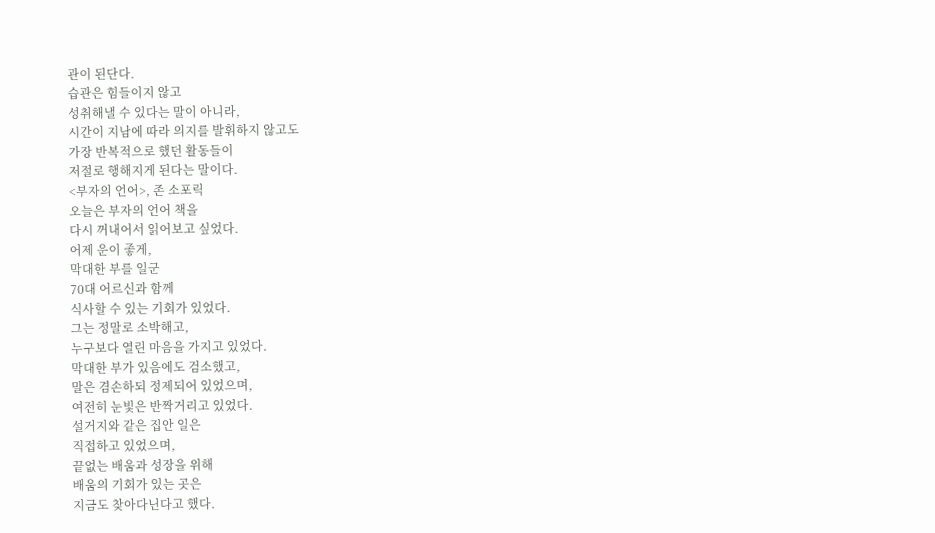관이 된단다.
습관은 힘들이지 않고
성취해낼 수 있다는 말이 아니라,
시간이 지남에 따라 의지를 발휘하지 않고도
가장 반복적으로 했던 활동들이
저절로 행해지게 된다는 말이다.
<부자의 언어>, 존 소포릭
오늘은 부자의 언어 책을
다시 꺼내어서 읽어보고 싶었다.
어제 운이 좋게,
막대한 부를 일군
70대 어르신과 함께
식사할 수 있는 기회가 있었다.
그는 정말로 소박해고,
누구보다 열린 마음을 가지고 있었다.
막대한 부가 있음에도 검소했고,
말은 겸손하되 정제되어 있었으며,
여전히 눈빛은 반짝거리고 있었다.
설거지와 같은 집안 일은
직접하고 있었으며,
끝없는 배움과 성장을 위해
배움의 기회가 있는 곳은
지금도 찾아다닌다고 했다.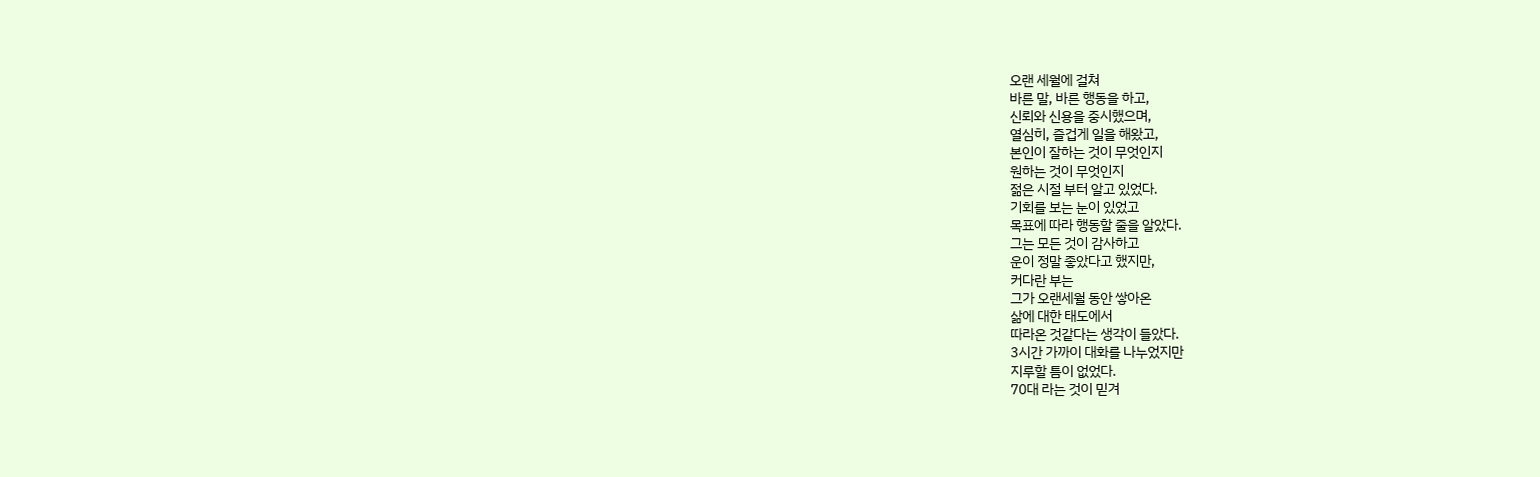오랜 세월에 걸쳐
바른 말, 바른 행동을 하고,
신뢰와 신용을 중시했으며,
열심히, 즐겁게 일을 해왔고,
본인이 잘하는 것이 무엇인지
원하는 것이 무엇인지
젊은 시절 부터 알고 있었다.
기회를 보는 눈이 있었고
목표에 따라 행동할 줄을 알았다.
그는 모든 것이 감사하고
운이 정말 좋았다고 했지만,
커다란 부는
그가 오랜세월 동안 쌓아온
삶에 대한 태도에서
따라온 것같다는 생각이 들았다.
3시간 가까이 대화를 나누었지만
지루할 틈이 없었다.
70대 라는 것이 믿겨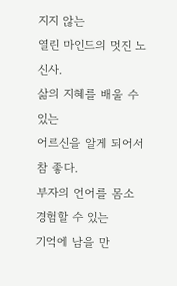지지 않는
열린 마인드의 멋진 노신사.
삶의 지혜를 배울 수 있는
어르신을 알게 되어서 참 좋다.
부자의 언어를 몸소 경험할 수 있는
기억에 남을 만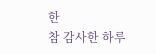한
참 감사한 하루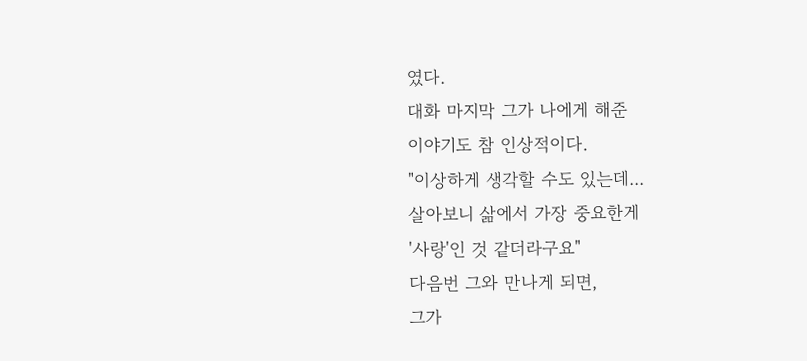였다.
대화 마지막 그가 나에게 해준
이야기도 참 인상적이다.
"이상하게 생각할 수도 있는데...
살아보니 삶에서 가장 중요한게
'사랑'인 것 같더라구요"
다음번 그와 만나게 되면,
그가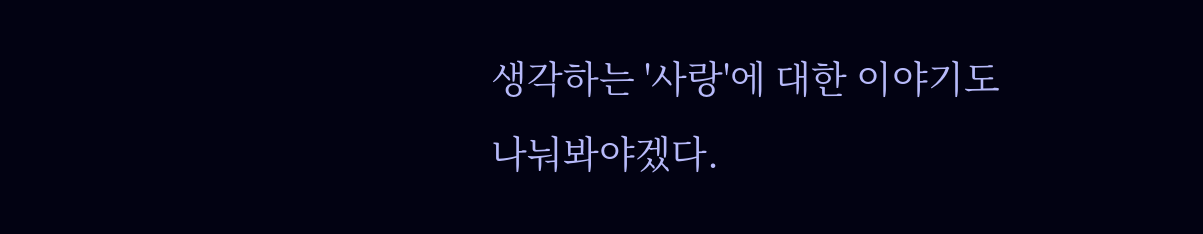생각하는 '사랑'에 대한 이야기도
나눠봐야겠다.